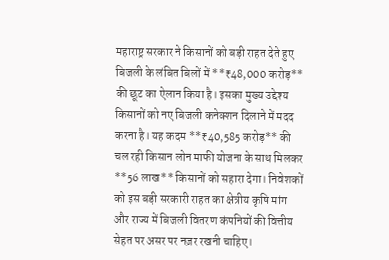महाराष्ट्र सरकार ने किसानों को बड़ी राहत देते हुए बिजली के लंबित बिलों में **₹48,000 करोड़** की छूट का ऐलान किया है। इसका मुख्य उद्देश्य किसानों को नए बिजली कनेक्शन दिलाने में मदद करना है। यह कदम **₹40,585 करोड़** की चल रही किसान लोन माफी योजना के साथ मिलकर **56 लाख** किसानों को सहारा देगा। निवेशकों को इस बड़ी सरकारी राहत का क्षेत्रीय कृषि मांग और राज्य में बिजली वितरण कंपनियों की वित्तीय सेहत पर असर पर नज़र रखनी चाहिए।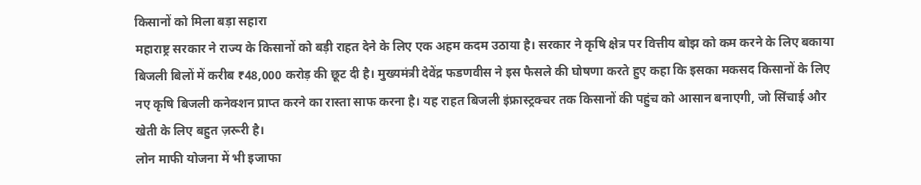किसानों को मिला बड़ा सहारा
महाराष्ट्र सरकार ने राज्य के किसानों को बड़ी राहत देने के लिए एक अहम कदम उठाया है। सरकार ने कृषि क्षेत्र पर वित्तीय बोझ को कम करने के लिए बकाया बिजली बिलों में करीब ₹48,000 करोड़ की छूट दी है। मुख्यमंत्री देवेंद्र फडणवीस ने इस फैसले की घोषणा करते हुए कहा कि इसका मकसद किसानों के लिए नए कृषि बिजली कनेक्शन प्राप्त करने का रास्ता साफ करना है। यह राहत बिजली इंफ्रास्ट्रक्चर तक किसानों की पहुंच को आसान बनाएगी, जो सिंचाई और खेती के लिए बहुत ज़रूरी है।
लोन माफी योजना में भी इजाफा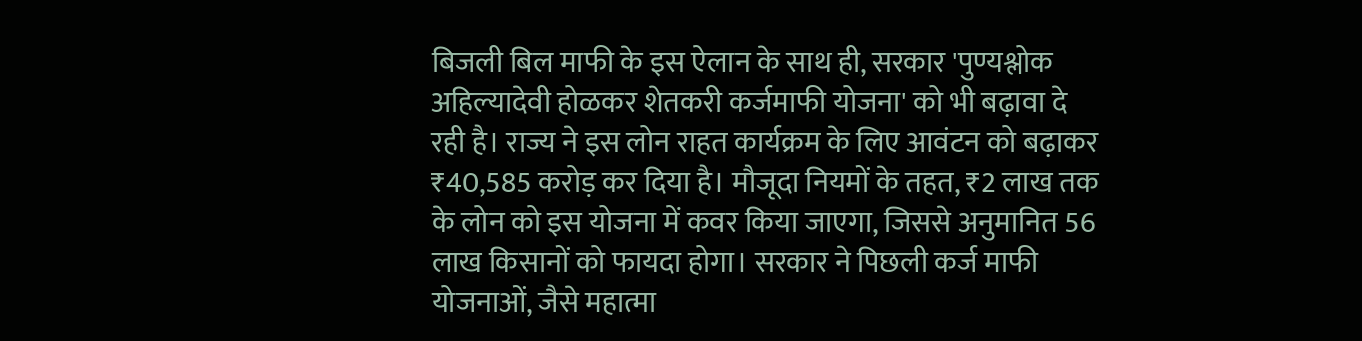बिजली बिल माफी के इस ऐलान के साथ ही, सरकार 'पुण्यश्लोक अहिल्यादेवी होळकर शेतकरी कर्जमाफी योजना' को भी बढ़ावा दे रही है। राज्य ने इस लोन राहत कार्यक्रम के लिए आवंटन को बढ़ाकर ₹40,585 करोड़ कर दिया है। मौजूदा नियमों के तहत, ₹2 लाख तक के लोन को इस योजना में कवर किया जाएगा, जिससे अनुमानित 56 लाख किसानों को फायदा होगा। सरकार ने पिछली कर्ज माफी योजनाओं, जैसे महात्मा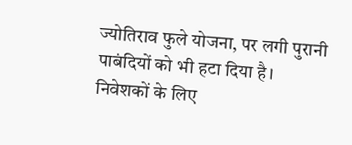ज्योतिराव फुले योजना, पर लगी पुरानी पाबंदियों को भी हटा दिया है।
निवेशकों के लिए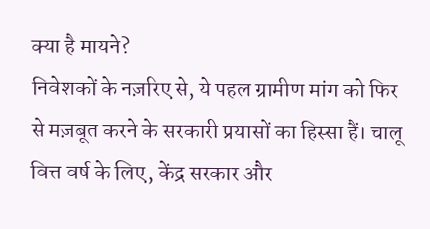क्या है मायने?
निवेशकों के नज़रिए से, ये पहल ग्रामीण मांग को फिर से मज़बूत करने के सरकारी प्रयासों का हिस्सा हैं। चालू वित्त वर्ष के लिए, केंद्र सरकार और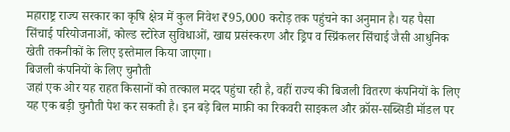महाराष्ट्र राज्य सरकार का कृषि क्षेत्र में कुल निवेश ₹95,000 करोड़ तक पहुंचने का अनुमान है। यह पैसा सिंचाई परियोजनाओं, कोल्ड स्टोरेज सुविधाओं, खाद्य प्रसंस्करण और ड्रिप व स्प्रिंकलर सिंचाई जैसी आधुनिक खेती तकनीकों के लिए इस्तेमाल किया जाएगा।
बिजली कंपनियों के लिए चुनौती
जहां एक ओर यह राहत किसानों को तत्काल मदद पहुंचा रही है, वहीं राज्य की बिजली वितरण कंपनियों के लिए यह एक बड़ी चुनौती पेश कर सकती है। इन बड़े बिल माफ़ी का रिकवरी साइकल और क्रॉस-सब्सिडी मॉडल पर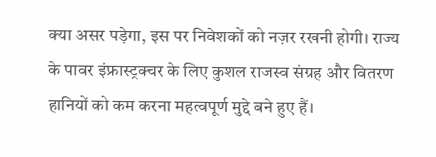क्या असर पड़ेगा, इस पर निवेशकों को नज़र रखनी होगी। राज्य के पावर इंफ्रास्ट्रक्चर के लिए कुशल राजस्व संग्रह और वितरण हानियों को कम करना महत्वपूर्ण मुद्दे बने हुए हैं।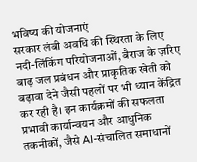भविष्य की योजनाएं
सरकार लंबी अवधि की स्थिरता के लिए नदी-लिंकिंग परियोजनाओं, बैराज के ज़रिए बाढ़ जल प्रबंधन और प्राकृतिक खेती को बढ़ावा देने जैसी पहलों पर भी ध्यान केंद्रित कर रही है। इन कार्यक्रमों की सफलता प्रभावी कार्यान्वयन और आधुनिक तकनीकों, जैसे AI-संचालित समाधानों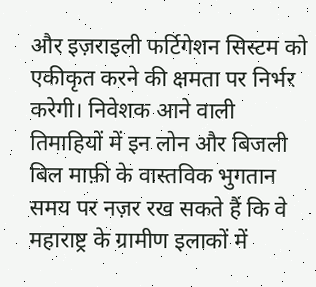और इज़राइली फर्टिगेशन सिस्टम को एकीकृत करने की क्षमता पर निर्भर करेगी। निवेशक आने वाली तिमाहियों में इन लोन और बिजली बिल माफ़ी के वास्तविक भुगतान समय पर नज़र रख सकते हैं कि वे महाराष्ट्र के ग्रामीण इलाकों में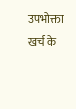उपभोक्ता खर्च के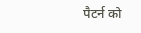पैटर्न को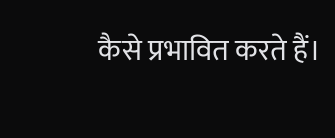कैसे प्रभावित करते हैं।